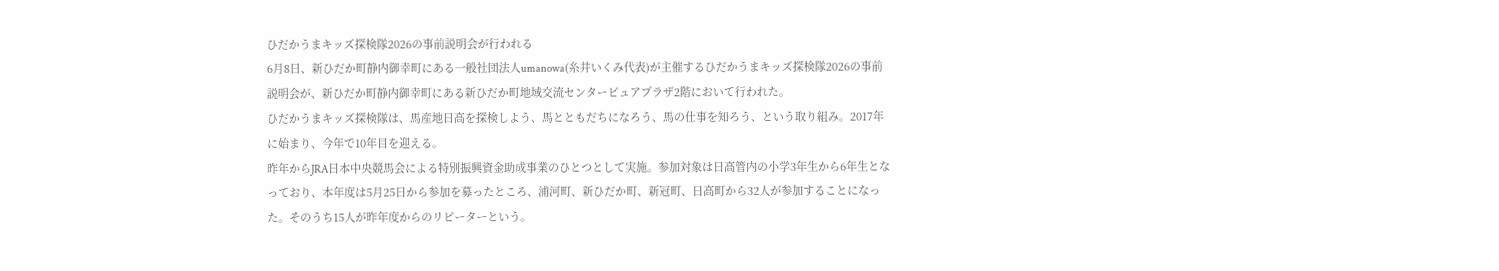ひだかうまキッズ探検隊2026の事前説明会が行われる
6月8日、新ひだか町静内御幸町にある一般社団法人umanowa(糸井いくみ代表)が主催するひだかうまキッズ探検隊2026の事前説明会が、新ひだか町静内御幸町にある新ひだか町地域交流センターピュアプラザ2階において行われた。
ひだかうまキッズ探検隊は、馬産地日高を探検しよう、馬とともだちになろう、馬の仕事を知ろう、という取り組み。2017年に始まり、今年で10年目を迎える。
昨年からJRA日本中央競馬会による特別振興資金助成事業のひとつとして実施。参加対象は日高管内の小学3年生から6年生となっており、本年度は5月25日から参加を募ったところ、浦河町、新ひだか町、新冠町、日高町から32人が参加することになった。そのうち15人が昨年度からのリピーターという。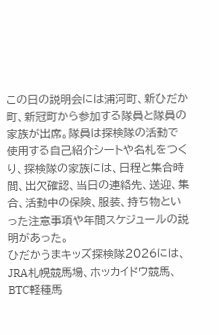この日の説明会には浦河町、新ひだか町、新冠町から参加する隊員と隊員の家族が出席。隊員は探検隊の活動で使用する自己紹介シートや名札をつくり、探検隊の家族には、日程と集合時間、出欠確認、当日の連絡先、送迎、集合、活動中の保険、服装、持ち物といった注意事項や年間スケジュールの説明があった。
ひだかうまキッズ探検隊2026には、JRA札幌競馬場、ホッカイドウ競馬、BTC軽種馬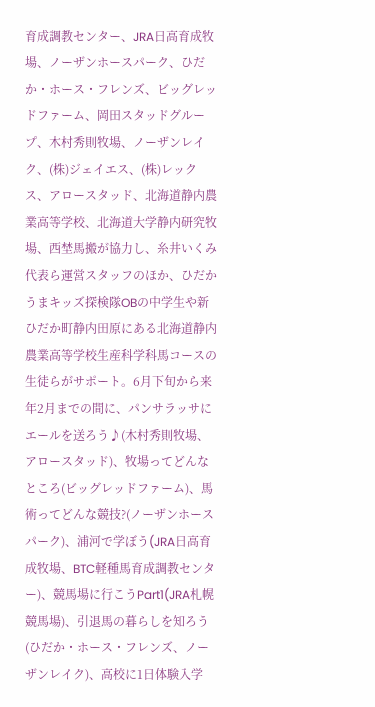育成調教センター、JRA日高育成牧場、ノーザンホースパーク、ひだか・ホース・フレンズ、ビッグレッドファーム、岡田スタッドグループ、木村秀則牧場、ノーザンレイク、(株)ジェイエス、(株)レックス、アロースタッド、北海道静内農業高等学校、北海道大学静内研究牧場、西埜馬搬が協力し、糸井いくみ代表ら運営スタッフのほか、ひだかうまキッズ探検隊OBの中学生や新ひだか町静内田原にある北海道静内農業高等学校生産科学科馬コースの生徒らがサポート。6月下旬から来年2月までの間に、パンサラッサにエールを送ろう♪(木村秀則牧場、アロースタッド)、牧場ってどんなところ(ビッグレッドファーム)、馬術ってどんな競技?(ノーザンホースパーク)、浦河で学ぼう(JRA日高育成牧場、BTC軽種馬育成調教センター)、競馬場に行こうPart1(JRA札幌競馬場)、引退馬の暮らしを知ろう(ひだか・ホース・フレンズ、ノーザンレイク)、高校に1日体験入学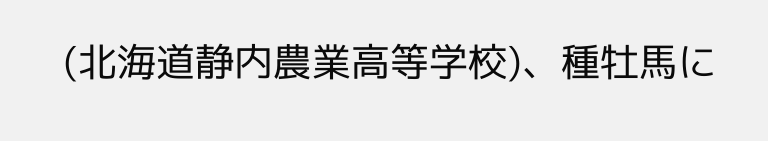(北海道静内農業高等学校)、種牡馬に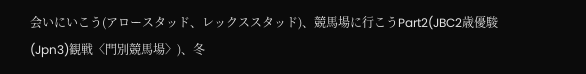会いにいこう(アロースタッド、レックススタッド)、競馬場に行こうPart2(JBC2歳優駿(Jpn3)観戦〈門別競馬場〉)、冬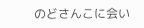のどさんこに会い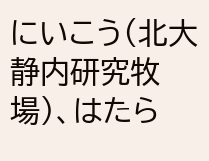にいこう(北大静内研究牧場)、はたら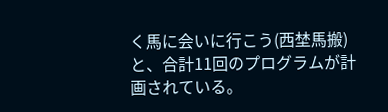く馬に会いに行こう(西埜馬搬)と、合計11回のプログラムが計画されている。